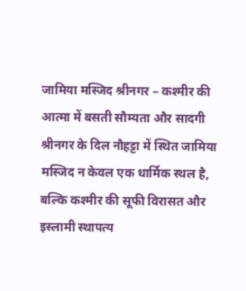जामिया मस्जिद श्रीनगर – कश्मीर की आत्मा में बसती सौम्यता और सादगी
श्रीनगर के दिल नौहट्टा में स्थित जामिया मस्जिद न केवल एक धार्मिक स्थल है, बल्कि कश्मीर की सूफी विरासत और इस्लामी स्थापत्य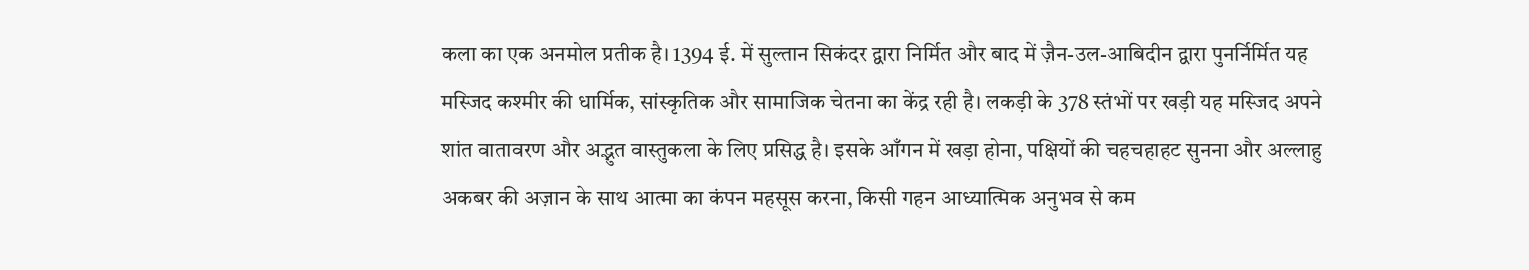कला का एक अनमोल प्रतीक है। 1394 ई. में सुल्तान सिकंदर द्वारा निर्मित और बाद में ज़ैन-उल-आबिदीन द्वारा पुनर्निर्मित यह मस्जिद कश्मीर की धार्मिक, सांस्कृतिक और सामाजिक चेतना का केंद्र रही है। लकड़ी के 378 स्तंभों पर खड़ी यह मस्जिद अपने शांत वातावरण और अद्भुत वास्तुकला के लिए प्रसिद्ध है। इसके आँगन में खड़ा होना, पक्षियों की चहचहाहट सुनना और अल्लाहु अकबर की अज़ान के साथ आत्मा का कंपन महसूस करना, किसी गहन आध्यात्मिक अनुभव से कम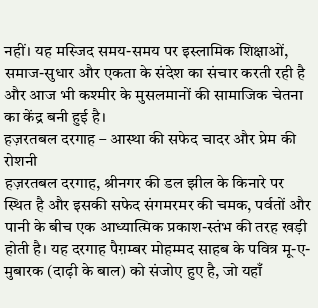नहीं। यह मस्जिद समय-समय पर इस्लामिक शिक्षाओं, समाज-सुधार और एकता के संदेश का संचार करती रही है और आज भी कश्मीर के मुसलमानों की सामाजिक चेतना का केंद्र बनी हुई है।
हज़रतबल दरगाह – आस्था की सफेद चादर और प्रेम की रोशनी
हज़रतबल दरगाह, श्रीनगर की डल झील के किनारे पर स्थित है और इसकी सफेद संगमरमर की चमक, पर्वतों और पानी के बीच एक आध्यात्मिक प्रकाश-स्तंभ की तरह खड़ी होती है। यह दरगाह पैग़म्बर मोहम्मद साहब के पवित्र मू-ए-मुबारक (दाढ़ी के बाल) को संजोए हुए है, जो यहाँ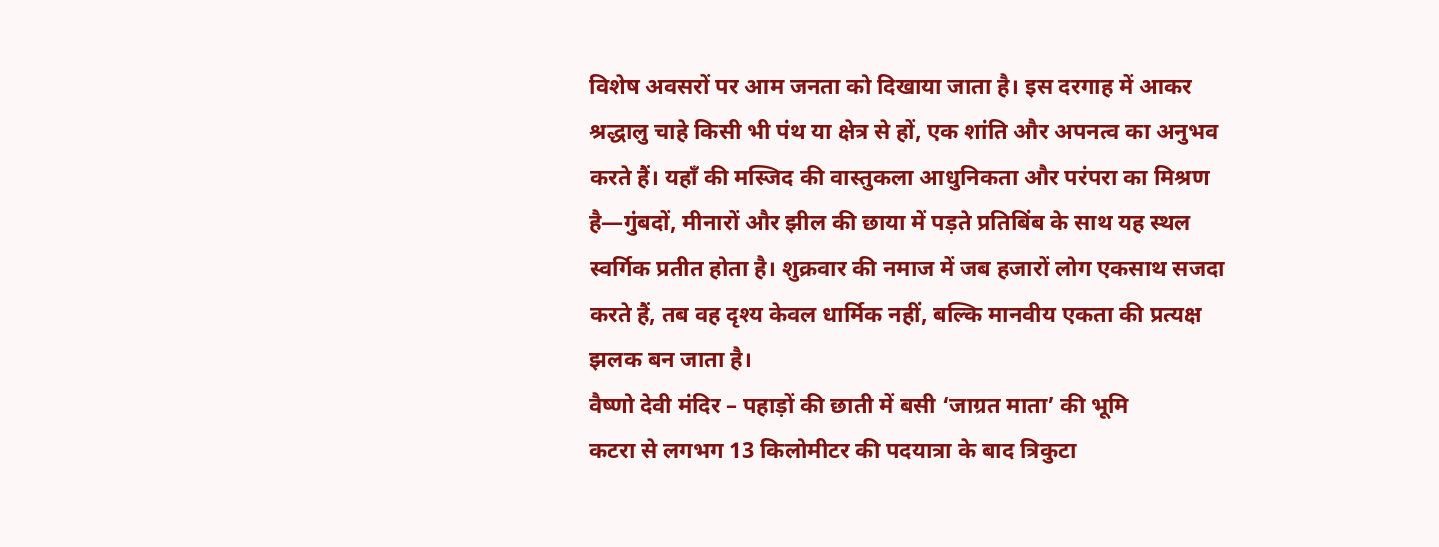विशेष अवसरों पर आम जनता को दिखाया जाता है। इस दरगाह में आकर श्रद्धालु चाहे किसी भी पंथ या क्षेत्र से हों, एक शांति और अपनत्व का अनुभव करते हैं। यहाँ की मस्जिद की वास्तुकला आधुनिकता और परंपरा का मिश्रण है—गुंबदों, मीनारों और झील की छाया में पड़ते प्रतिबिंब के साथ यह स्थल स्वर्गिक प्रतीत होता है। शुक्रवार की नमाज में जब हजारों लोग एकसाथ सजदा करते हैं, तब वह दृश्य केवल धार्मिक नहीं, बल्कि मानवीय एकता की प्रत्यक्ष झलक बन जाता है।
वैष्णो देवी मंदिर – पहाड़ों की छाती में बसी ‘जाग्रत माता’ की भूमि
कटरा से लगभग 13 किलोमीटर की पदयात्रा के बाद त्रिकुटा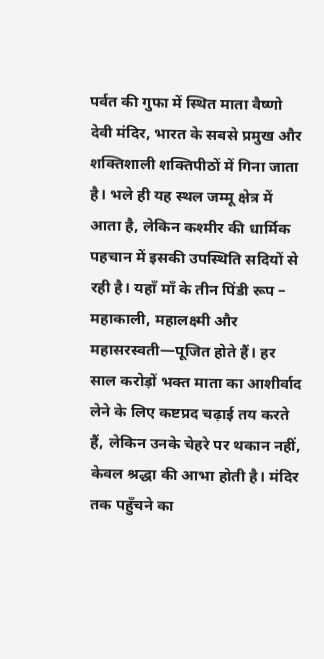पर्वत की गुफा में स्थित माता वैष्णो देवी मंदिर, भारत के सबसे प्रमुख और शक्तिशाली शक्तिपीठों में गिना जाता है। भले ही यह स्थल जम्मू क्षेत्र में आता है, लेकिन कश्मीर की धार्मिक पहचान में इसकी उपस्थिति सदियों से रही है। यहाँ माँ के तीन पिंडी रूप – महाकाली, महालक्ष्मी और महासरस्वती—पूजित होते हैं। हर साल करोड़ों भक्त माता का आशीर्वाद लेने के लिए कष्टप्रद चढ़ाई तय करते हैं, लेकिन उनके चेहरे पर थकान नहीं, केवल श्रद्धा की आभा होती है। मंदिर तक पहुँचने का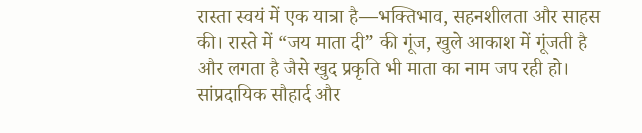रास्ता स्वयं में एक यात्रा है—भक्तिभाव, सहनशीलता और साहस की। रास्ते में “जय माता दी” की गूंज, खुले आकाश में गूंजती है और लगता है जैसे खुद प्रकृति भी माता का नाम जप रही हो।
सांप्रदायिक सौहार्द और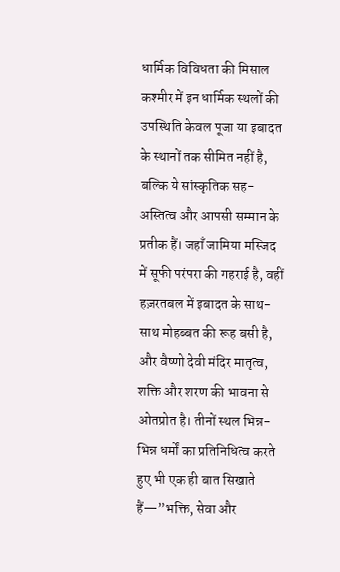धार्मिक विविधता की मिसाल
कश्मीर में इन धार्मिक स्थलों की उपस्थिति केवल पूजा या इबादत के स्थानों तक सीमित नहीं है, बल्कि ये सांस्कृतिक सह-अस्तित्व और आपसी सम्मान के प्रतीक हैं। जहाँ जामिया मस्जिद में सूफी परंपरा की गहराई है, वहीं हज़रतबल में इबादत के साथ-साथ मोहब्बत की रूह बसी है, और वैष्णो देवी मंदिर मातृत्व, शक्ति और शरण की भावना से ओतप्रोत है। तीनों स्थल भिन्न-भिन्न धर्मों का प्रतिनिधित्व करते हुए भी एक ही बात सिखाते हैं—”भक्ति, सेवा और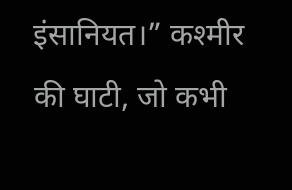इंसानियत।” कश्मीर की घाटी, जो कभी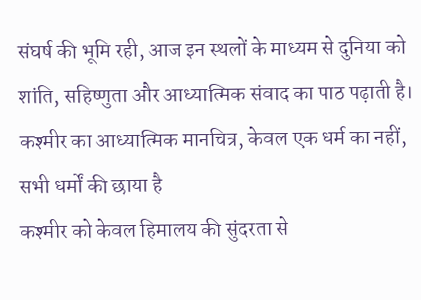संघर्ष की भूमि रही, आज इन स्थलों के माध्यम से दुनिया को शांति, सहिष्णुता और आध्यात्मिक संवाद का पाठ पढ़ाती है।
कश्मीर का आध्यात्मिक मानचित्र, केवल एक धर्म का नहीं, सभी धर्मों की छाया है
कश्मीर को केवल हिमालय की सुंदरता से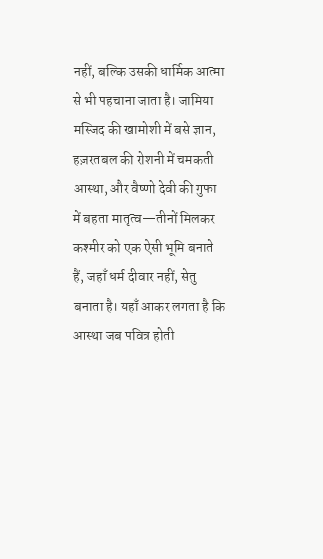नहीं, बल्कि उसकी धार्मिक आत्मा से भी पहचाना जाता है। जामिया मस्जिद की खामोशी में बसे ज्ञान, हज़रतबल की रोशनी में चमकती आस्था, और वैष्णो देवी की गुफा में बहता मातृत्व—तीनों मिलकर कश्मीर को एक ऐसी भूमि बनाते हैं, जहाँ धर्म दीवार नहीं, सेतु बनाता है। यहाँ आकर लगता है कि आस्था जब पवित्र होती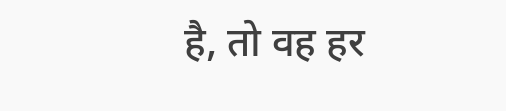है, तो वह हर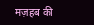मज़हब की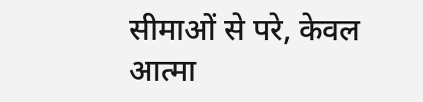सीमाओं से परे, केवल आत्मा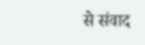से संवाद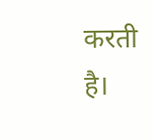करती है।